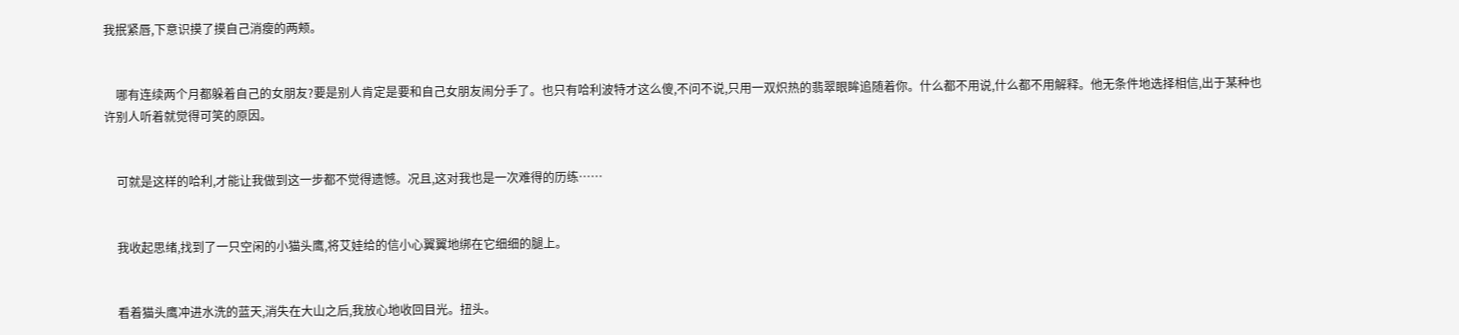我抿紧唇,下意识摸了摸自己消瘦的两颊。


    哪有连续两个月都躲着自己的女朋友?要是别人肯定是要和自己女朋友闹分手了。也只有哈利波特才这么傻,不问不说,只用一双炽热的翡翠眼眸追随着你。什么都不用说,什么都不用解释。他无条件地选择相信,出于某种也许别人听着就觉得可笑的原因。


    可就是这样的哈利,才能让我做到这一步都不觉得遗憾。况且,这对我也是一次难得的历练……


    我收起思绪,找到了一只空闲的小猫头鹰,将艾娃给的信小心翼翼地绑在它细细的腿上。


    看着猫头鹰冲进水洗的蓝天,消失在大山之后,我放心地收回目光。扭头。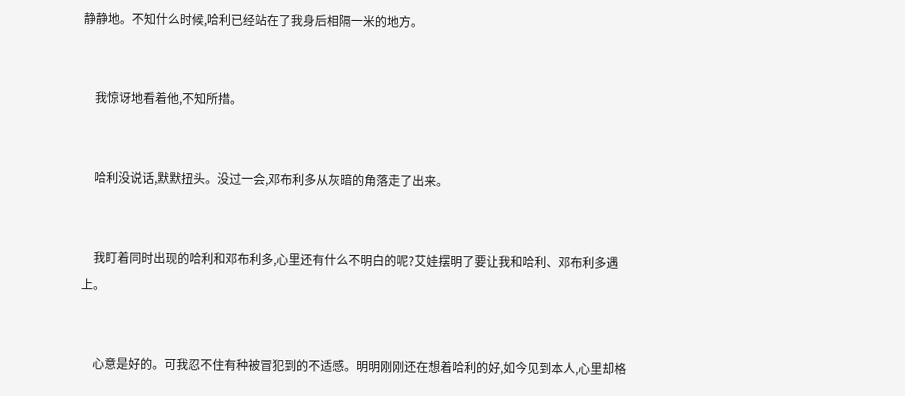静静地。不知什么时候,哈利已经站在了我身后相隔一米的地方。


    我惊讶地看着他,不知所措。


    哈利没说话,默默扭头。没过一会,邓布利多从灰暗的角落走了出来。


    我盯着同时出现的哈利和邓布利多,心里还有什么不明白的呢?艾娃摆明了要让我和哈利、邓布利多遇上。


    心意是好的。可我忍不住有种被冒犯到的不适感。明明刚刚还在想着哈利的好,如今见到本人,心里却格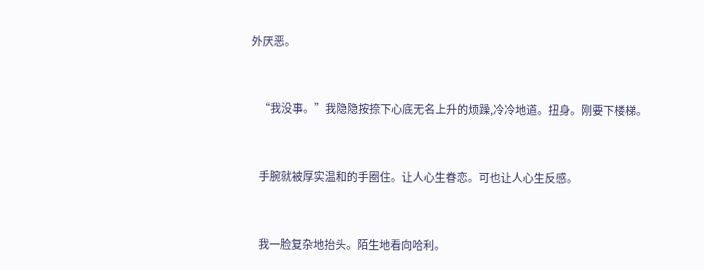外厌恶。


    “我没事。”我隐隐按捺下心底无名上升的烦躁,冷冷地道。扭身。刚要下楼梯。


    手腕就被厚实温和的手圈住。让人心生眷恋。可也让人心生反感。


    我一脸复杂地抬头。陌生地看向哈利。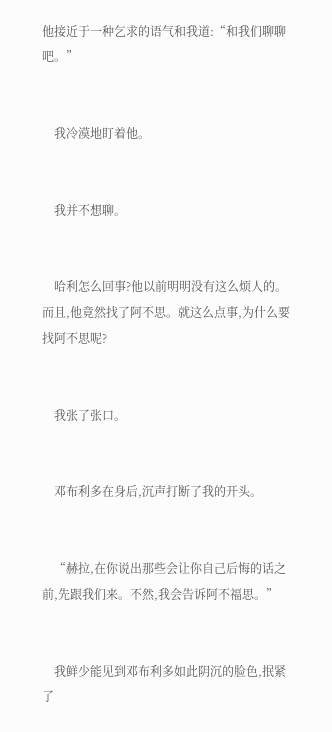他接近于一种乞求的语气和我道:“和我们聊聊吧。”


    我冷漠地盯着他。


    我并不想聊。


    哈利怎么回事?他以前明明没有这么烦人的。而且,他竟然找了阿不思。就这么点事,为什么要找阿不思呢?


    我张了张口。


    邓布利多在身后,沉声打断了我的开头。


    “赫拉,在你说出那些会让你自己后悔的话之前,先跟我们来。不然,我会告诉阿不福思。”


    我鲜少能见到邓布利多如此阴沉的脸色,抿紧了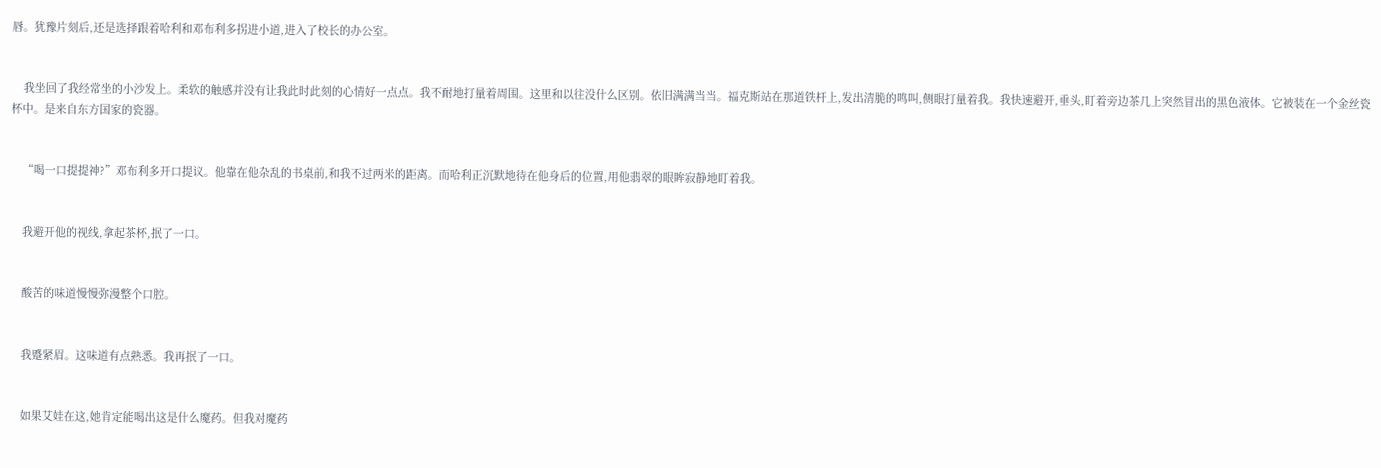唇。犹豫片刻后,还是选择跟着哈利和邓布利多拐进小道,进入了校长的办公室。


    我坐回了我经常坐的小沙发上。柔软的触感并没有让我此时此刻的心情好一点点。我不耐地打量着周围。这里和以往没什么区别。依旧满满当当。福克斯站在那道铁杆上,发出清脆的鸣叫,侧眼打量着我。我快速避开,垂头,盯着旁边茶几上突然冒出的黑色液体。它被装在一个金丝瓷杯中。是来自东方国家的瓷器。


    “喝一口提提神?”邓布利多开口提议。他靠在他杂乱的书桌前,和我不过两米的距离。而哈利正沉默地待在他身后的位置,用他翡翠的眼眸寂静地盯着我。


    我避开他的视线,拿起茶杯,抿了一口。


    酸苦的味道慢慢弥漫整个口腔。


    我蹙紧眉。这味道有点熟悉。我再抿了一口。


    如果艾娃在这,她肯定能喝出这是什么魔药。但我对魔药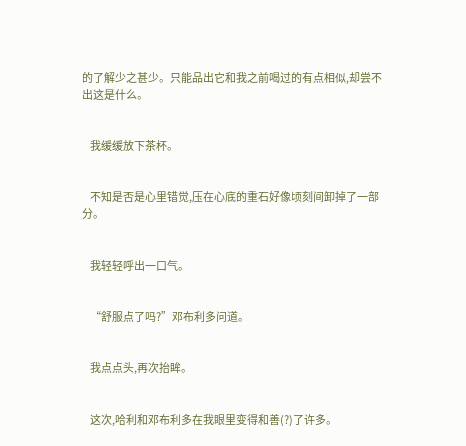的了解少之甚少。只能品出它和我之前喝过的有点相似,却尝不出这是什么。


    我缓缓放下茶杯。


    不知是否是心里错觉,压在心底的重石好像顷刻间卸掉了一部分。


    我轻轻呼出一口气。


    “舒服点了吗?”邓布利多问道。


    我点点头,再次抬眸。


    这次,哈利和邓布利多在我眼里变得和善(?)了许多。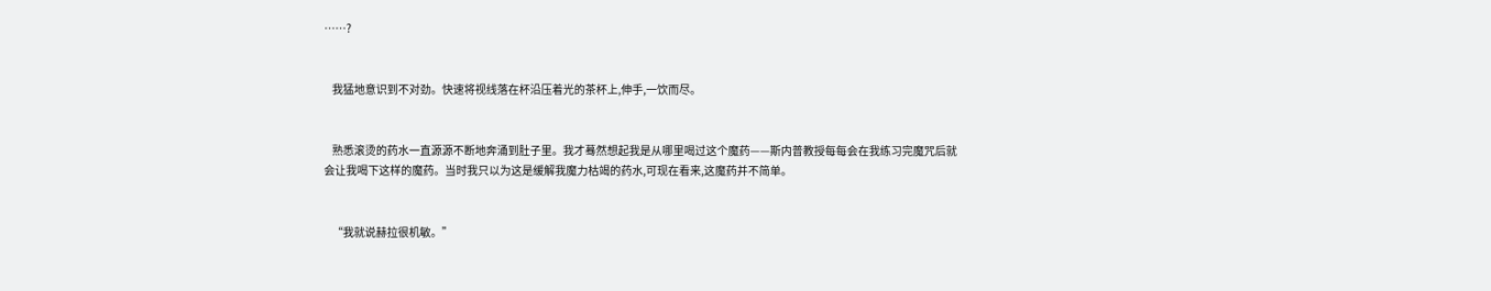……?


    我猛地意识到不对劲。快速将视线落在杯沿压着光的茶杯上,伸手,一饮而尽。


    熟悉滚烫的药水一直源源不断地奔涌到肚子里。我才蓦然想起我是从哪里喝过这个魔药——斯内普教授每每会在我练习完魔咒后就会让我喝下这样的魔药。当时我只以为这是缓解我魔力枯竭的药水,可现在看来,这魔药并不简单。


    “我就说赫拉很机敏。”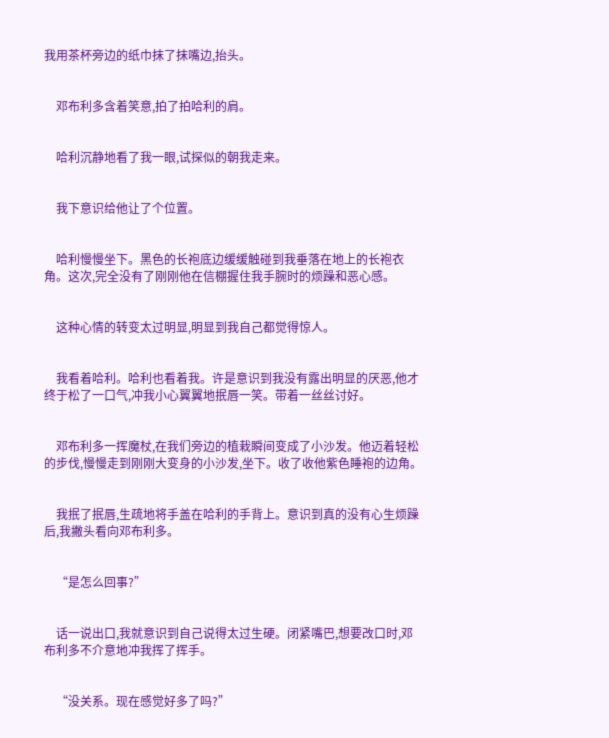我用茶杯旁边的纸巾抹了抹嘴边,抬头。


    邓布利多含着笑意,拍了拍哈利的肩。


    哈利沉静地看了我一眼,试探似的朝我走来。


    我下意识给他让了个位置。


    哈利慢慢坐下。黑色的长袍底边缓缓触碰到我垂落在地上的长袍衣角。这次,完全没有了刚刚他在信棚握住我手腕时的烦躁和恶心感。


    这种心情的转变太过明显,明显到我自己都觉得惊人。


    我看着哈利。哈利也看着我。许是意识到我没有露出明显的厌恶,他才终于松了一口气,冲我小心翼翼地抿唇一笑。带着一丝丝讨好。


    邓布利多一挥魔杖,在我们旁边的植栽瞬间变成了小沙发。他迈着轻松的步伐,慢慢走到刚刚大变身的小沙发,坐下。收了收他紫色睡袍的边角。


    我抿了抿唇,生疏地将手盖在哈利的手背上。意识到真的没有心生烦躁后,我撇头看向邓布利多。


    “是怎么回事?”


    话一说出口,我就意识到自己说得太过生硬。闭紧嘴巴,想要改口时,邓布利多不介意地冲我挥了挥手。


    “没关系。现在感觉好多了吗?”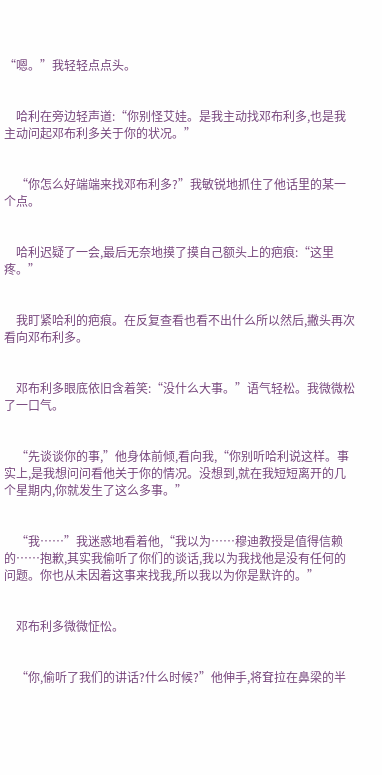“嗯。”我轻轻点点头。


    哈利在旁边轻声道:“你别怪艾娃。是我主动找邓布利多,也是我主动问起邓布利多关于你的状况。”


    “你怎么好端端来找邓布利多?”我敏锐地抓住了他话里的某一个点。


    哈利迟疑了一会,最后无奈地摸了摸自己额头上的疤痕:“这里疼。”


    我盯紧哈利的疤痕。在反复查看也看不出什么所以然后,撇头再次看向邓布利多。


    邓布利多眼底依旧含着笑:“没什么大事。”语气轻松。我微微松了一口气。


    “先谈谈你的事,”他身体前倾,看向我,“你别听哈利说这样。事实上,是我想问问看他关于你的情况。没想到,就在我短短离开的几个星期内,你就发生了这么多事。”


    “我……”我迷惑地看着他,“我以为……穆迪教授是值得信赖的……抱歉,其实我偷听了你们的谈话,我以为我找他是没有任何的问题。你也从未因着这事来找我,所以我以为你是默许的。”


    邓布利多微微怔忪。


    “你,偷听了我们的讲话?什么时候?”他伸手,将耷拉在鼻梁的半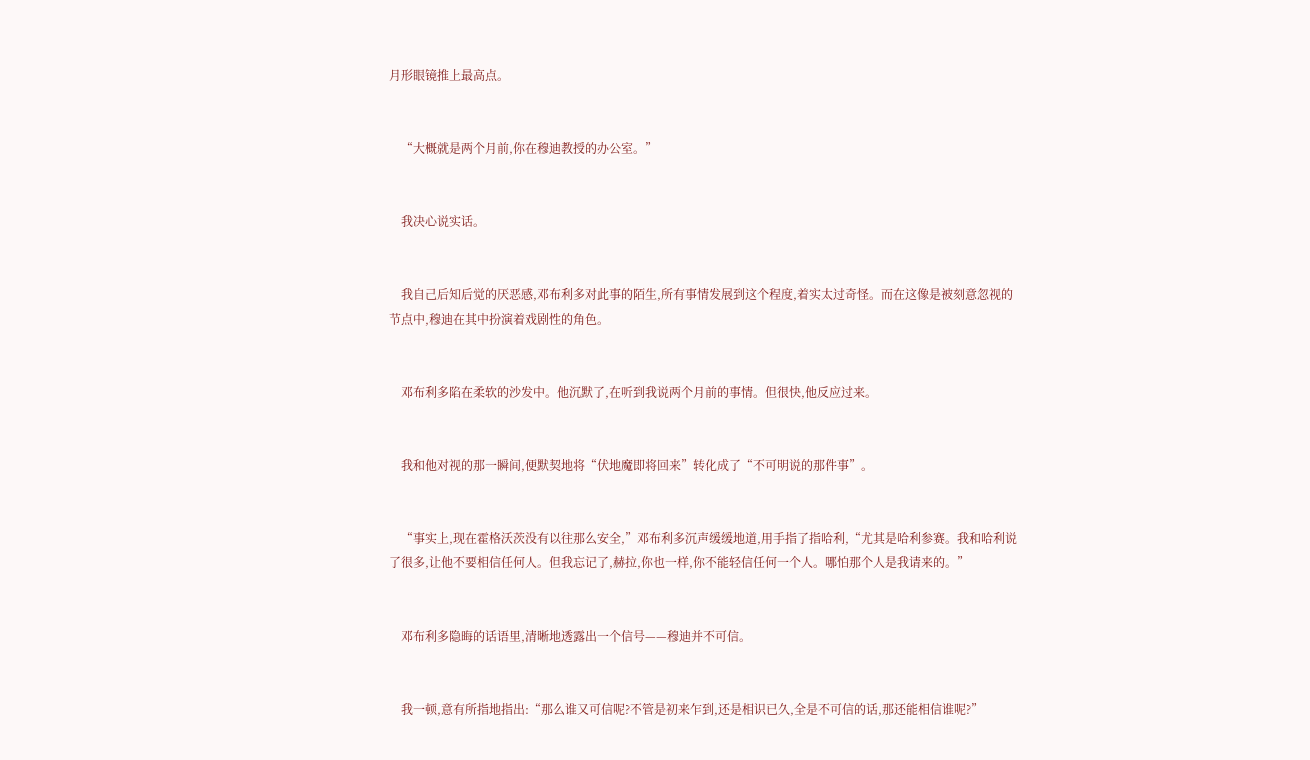月形眼镜推上最高点。


    “大概就是两个月前,你在穆迪教授的办公室。”


    我决心说实话。


    我自己后知后觉的厌恶感,邓布利多对此事的陌生,所有事情发展到这个程度,着实太过奇怪。而在这像是被刻意忽视的节点中,穆迪在其中扮演着戏剧性的角色。


    邓布利多陷在柔软的沙发中。他沉默了,在听到我说两个月前的事情。但很快,他反应过来。


    我和他对视的那一瞬间,便默契地将“伏地魔即将回来”转化成了“不可明说的那件事”。


    “事实上,现在霍格沃茨没有以往那么安全,”邓布利多沉声缓缓地道,用手指了指哈利,“尤其是哈利参赛。我和哈利说了很多,让他不要相信任何人。但我忘记了,赫拉,你也一样,你不能轻信任何一个人。哪怕那个人是我请来的。”


    邓布利多隐晦的话语里,清晰地透露出一个信号——穆迪并不可信。


    我一顿,意有所指地指出:“那么谁又可信呢?不管是初来乍到,还是相识已久,全是不可信的话,那还能相信谁呢?”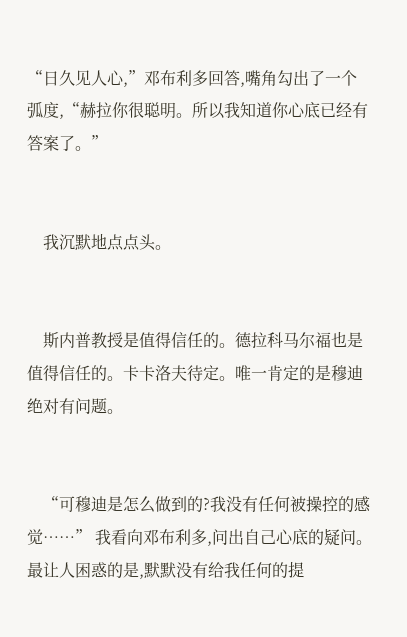“日久见人心,”邓布利多回答,嘴角勾出了一个弧度,“赫拉你很聪明。所以我知道你心底已经有答案了。”


    我沉默地点点头。


    斯内普教授是值得信任的。德拉科马尔福也是值得信任的。卡卡洛夫待定。唯一肯定的是穆迪绝对有问题。


    “可穆迪是怎么做到的?我没有任何被操控的感觉……” 我看向邓布利多,问出自己心底的疑问。最让人困惑的是,默默没有给我任何的提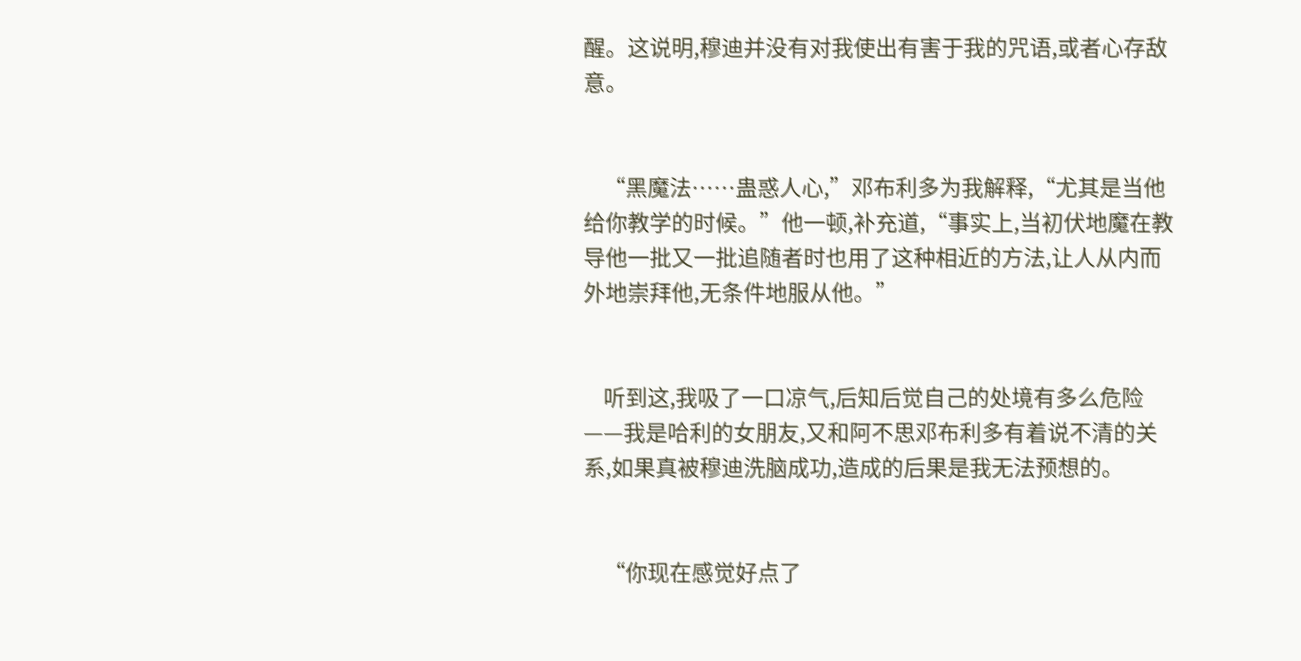醒。这说明,穆迪并没有对我使出有害于我的咒语,或者心存敌意。


    “黑魔法……蛊惑人心,”邓布利多为我解释,“尤其是当他给你教学的时候。”他一顿,补充道,“事实上,当初伏地魔在教导他一批又一批追随者时也用了这种相近的方法,让人从内而外地崇拜他,无条件地服从他。”


    听到这,我吸了一口凉气,后知后觉自己的处境有多么危险——我是哈利的女朋友,又和阿不思邓布利多有着说不清的关系,如果真被穆迪洗脑成功,造成的后果是我无法预想的。


    “你现在感觉好点了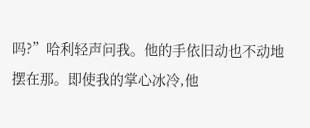吗?”哈利轻声问我。他的手依旧动也不动地摆在那。即使我的掌心冰冷,他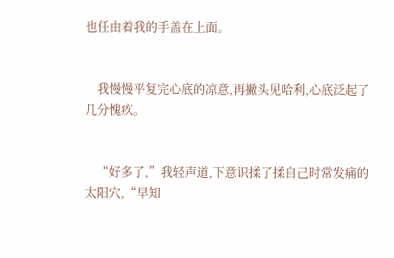也任由着我的手盖在上面。


    我慢慢平复完心底的凉意,再撇头见哈利,心底泛起了几分愧疚。


    “好多了,”我轻声道,下意识揉了揉自己时常发痛的太阳穴,“早知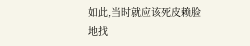如此,当时就应该死皮赖脸地找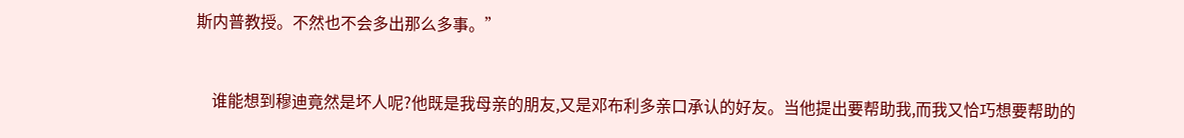斯内普教授。不然也不会多出那么多事。”


    谁能想到穆迪竟然是坏人呢?他既是我母亲的朋友,又是邓布利多亲口承认的好友。当他提出要帮助我,而我又恰巧想要帮助的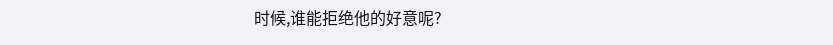时候,谁能拒绝他的好意呢?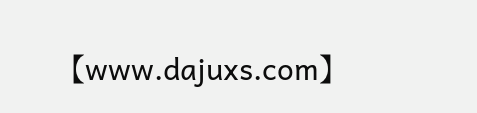【www.dajuxs.com】